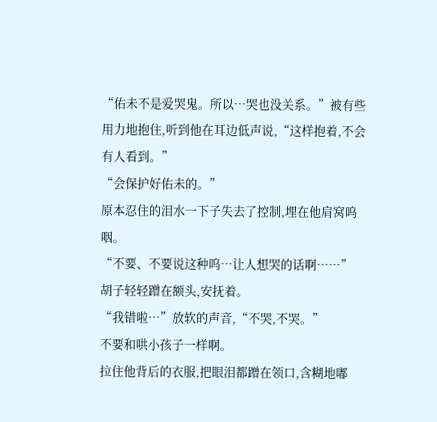“佑未不是爱哭鬼。所以…哭也没关系。”被有些用力地抱住,听到他在耳边低声说,“这样抱着,不会有人看到。”
“会保护好佑未的。”
原本忍住的泪水一下子失去了控制,埋在他肩窝呜咽。
“不要、不要说这种呜…让人想哭的话啊……”
胡子轻轻蹭在额头,安抚着。
“我错啦…”放软的声音,“不哭,不哭。”
不要和哄小孩子一样啊。
拉住他背后的衣服,把眼泪都蹭在领口,含糊地嘟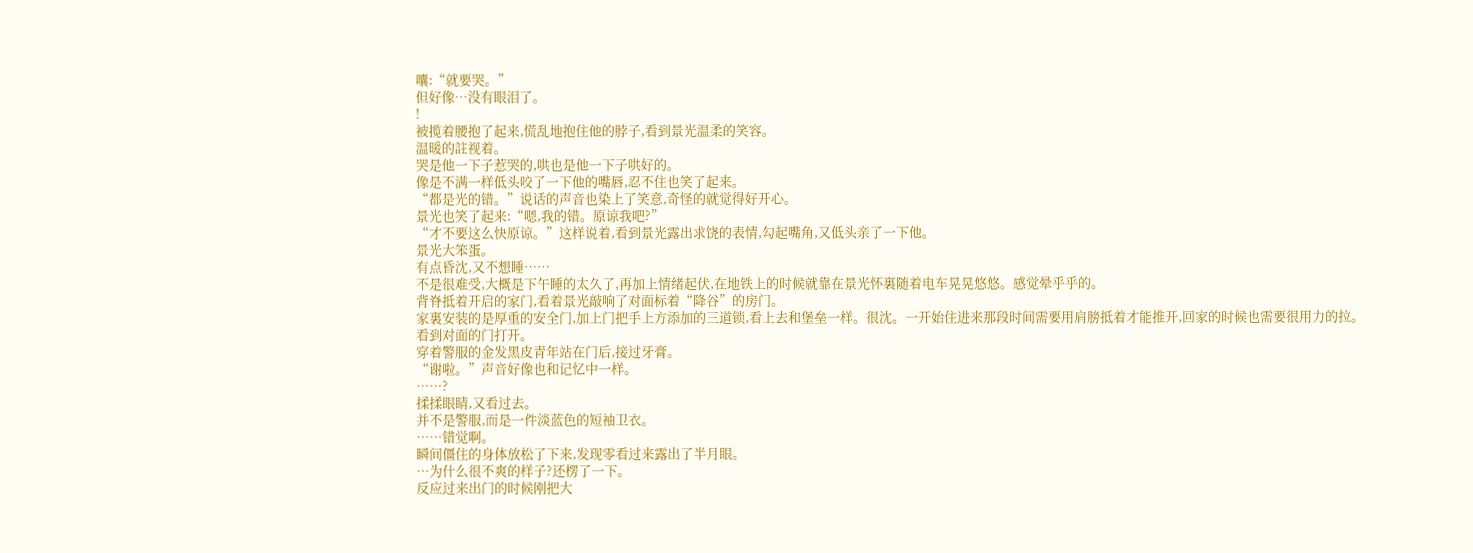囔:“就要哭。”
但好像…没有眼泪了。
!
被揽着腰抱了起来,慌乱地抱住他的脖子,看到景光温柔的笑容。
温暖的註视着。
哭是他一下子惹哭的,哄也是他一下子哄好的。
像是不满一样低头咬了一下他的嘴唇,忍不住也笑了起来。
“都是光的错。”说话的声音也染上了笑意,奇怪的就觉得好开心。
景光也笑了起来:“嗯,我的错。原谅我吧?”
“才不要这么快原谅。”这样说着,看到景光露出求饶的表情,勾起嘴角,又低头亲了一下他。
景光大笨蛋。
有点昏沈,又不想睡……
不是很难受,大概是下午睡的太久了,再加上情绪起伏,在地铁上的时候就靠在景光怀裏随着电车晃晃悠悠。感觉晕乎乎的。
背脊抵着开启的家门,看着景光敲响了对面标着“降谷”的房门。
家裏安装的是厚重的安全门,加上门把手上方添加的三道锁,看上去和堡垒一样。很沈。一开始住进来那段时间需要用肩膀抵着才能推开,回家的时候也需要很用力的拉。
看到对面的门打开。
穿着警服的金发黑皮青年站在门后,接过牙膏。
“谢啦。”声音好像也和记忆中一样。
……?
揉揉眼睛,又看过去。
并不是警服,而是一件淡蓝色的短袖卫衣。
……错觉啊。
瞬间僵住的身体放松了下来,发现零看过来露出了半月眼。
…为什么很不爽的样子?还楞了一下。
反应过来出门的时候刚把大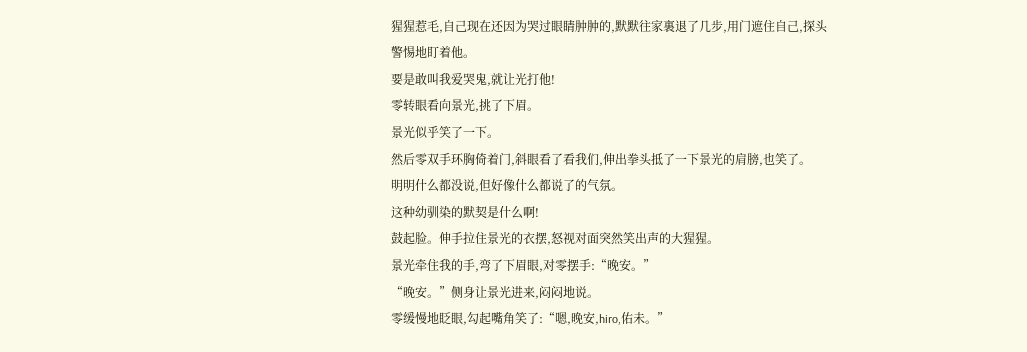猩猩惹毛,自己现在还因为哭过眼睛肿肿的,默默往家裏退了几步,用门遮住自己,探头警惕地盯着他。
要是敢叫我爱哭鬼,就让光打他!
零转眼看向景光,挑了下眉。
景光似乎笑了一下。
然后零双手环胸倚着门,斜眼看了看我们,伸出拳头抵了一下景光的肩膀,也笑了。
明明什么都没说,但好像什么都说了的气氛。
这种幼驯染的默契是什么啊!
鼓起脸。伸手拉住景光的衣摆,怒视对面突然笑出声的大猩猩。
景光牵住我的手,弯了下眉眼,对零摆手:“晚安。”
“晚安。”侧身让景光进来,闷闷地说。
零缓慢地眨眼,勾起嘴角笑了:“嗯,晚安,hiro,佑未。”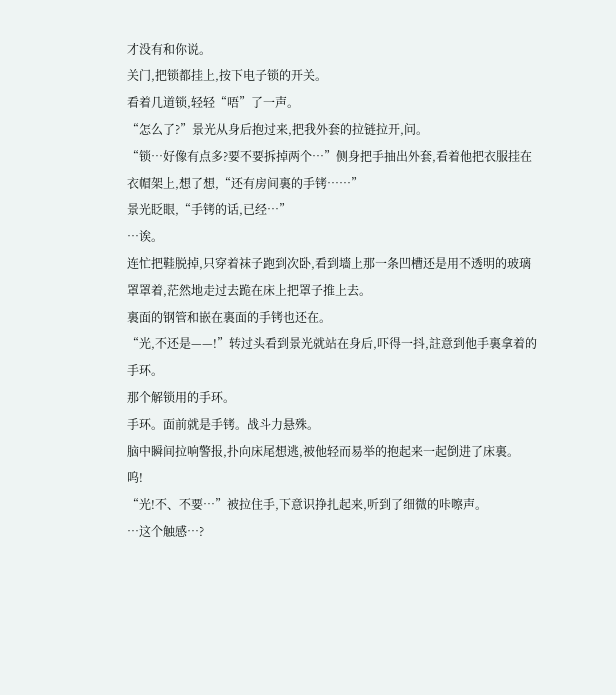才没有和你说。
关门,把锁都挂上,按下电子锁的开关。
看着几道锁,轻轻“唔”了一声。
“怎么了?”景光从身后抱过来,把我外套的拉链拉开,问。
“锁…好像有点多?要不要拆掉两个…”侧身把手抽出外套,看着他把衣服挂在衣帽架上,想了想,“还有房间裏的手铐……”
景光眨眼,“手铐的话,已经…”
…诶。
连忙把鞋脱掉,只穿着袜子跑到次卧,看到墻上那一条凹槽还是用不透明的玻璃罩罩着,茫然地走过去跪在床上把罩子推上去。
裏面的钢管和嵌在裏面的手铐也还在。
“光,不还是——!”转过头看到景光就站在身后,吓得一抖,註意到他手裏拿着的手环。
那个解锁用的手环。
手环。面前就是手铐。战斗力悬殊。
脑中瞬间拉响警报,扑向床尾想逃,被他轻而易举的抱起来一起倒进了床裏。
呜!
“光!不、不要…”被拉住手,下意识挣扎起来,听到了细微的咔嚓声。
…这个触感…?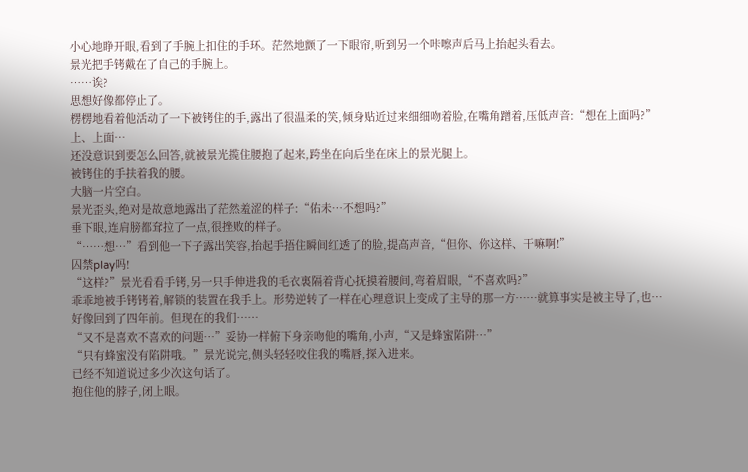小心地睁开眼,看到了手腕上扣住的手环。茫然地颤了一下眼帘,听到另一个咔嚓声后马上抬起头看去。
景光把手铐戴在了自己的手腕上。
……诶?
思想好像都停止了。
楞楞地看着他活动了一下被铐住的手,露出了很温柔的笑,倾身贴近过来细细吻着脸,在嘴角蹭着,压低声音:“想在上面吗?”
上、上面…
还没意识到要怎么回答,就被景光揽住腰抱了起来,跨坐在向后坐在床上的景光腿上。
被铐住的手扶着我的腰。
大脑一片空白。
景光歪头,绝对是故意地露出了茫然羞涩的样子:“佑未…不想吗?”
垂下眼,连肩膀都耷拉了一点,很挫败的样子。
“……想…”看到他一下子露出笑容,抬起手捂住瞬间红透了的脸,提高声音,“但你、你这样、干嘛啊!”
囚禁play吗!
“这样?”景光看看手铐,另一只手伸进我的毛衣裏隔着背心抚摸着腰间,弯着眉眼,“不喜欢吗?”
乖乖地被手铐铐着,解锁的装置在我手上。形势逆转了一样在心理意识上变成了主导的那一方……就算事实是被主导了,也…
好像回到了四年前。但现在的我们……
“又不是喜欢不喜欢的问题…”妥协一样俯下身亲吻他的嘴角,小声,“又是蜂蜜陷阱…”
“只有蜂蜜没有陷阱哦。”景光说完,侧头轻轻咬住我的嘴唇,探入进来。
已经不知道说过多少次这句话了。
抱住他的脖子,闭上眼。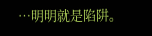…明明就是陷阱。